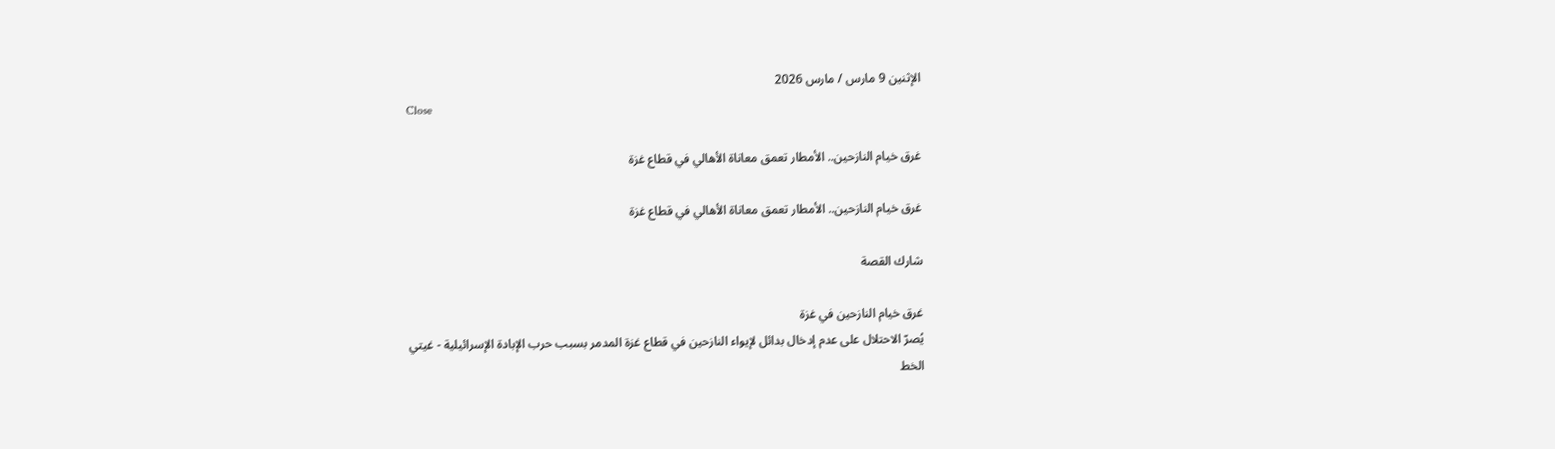الإثنين 9 مارس / مارس 2026
Close

غرق خيام النازحين.. الأمطار تعمق معاناة الأهالي في قطاع غزة

غرق خيام النازحين.. الأمطار تعمق معاناة الأهالي في قطاع غزة

شارك القصة

غرق خيام النازحين في غزة
يُصرّ الاحتلال على عدم إدخال بدائل لإيواء النازحين في قطاع غزة المدمر بسبب حرب الإبادة الإسرائيلية - غيتي
الخط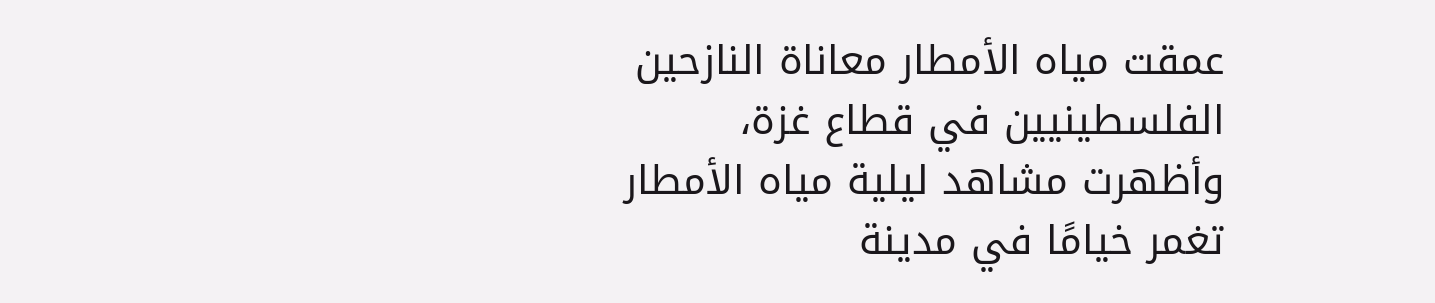عمقت مياه الأمطار معاناة النازحين الفلسطينيين في قطاع غزة، وأظهرت مشاهد ليلية مياه الأمطار تغمر خيامًا في مدينة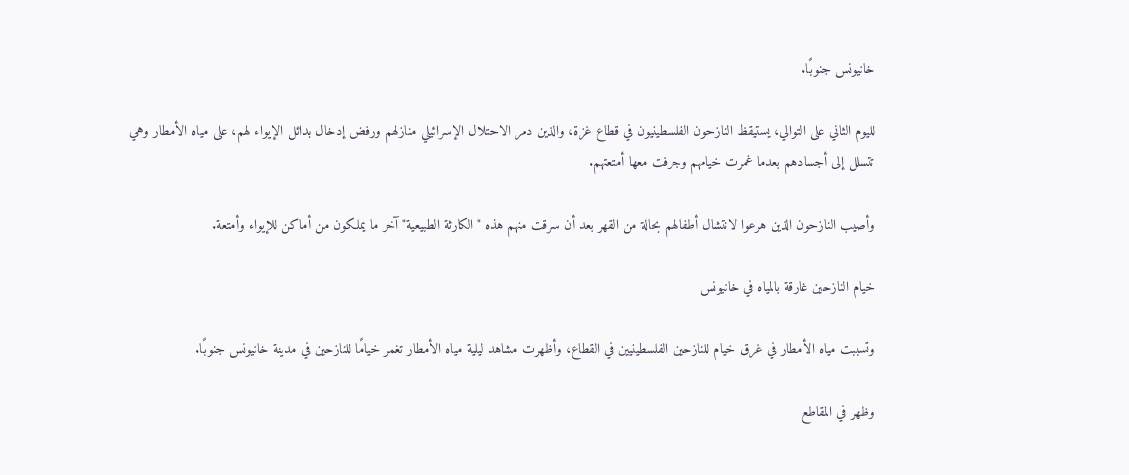خانيونس جنوبًا.

لليوم الثاني على التوالي، يستيقظ النازحون الفلسطينيون في قطاع غزة، والذين دمر الاحتلال الإسرائيلي منازلهم ورفض إدخال بدائل الإيواء لهم، على مياه الأمطار وهي تتسلل إلى أجسادهم بعدما غمرت خيامهم وجرفت معها أمتعتهم.

وأصيب النازحون الذين هرعوا لانتشال أطفالهم بحالة من القهر بعد أن سرقت منهم هذه "الكارثة الطبيعية" آخر ما يملكون من أماكن للإيواء وأمتعة.

خيام النازحين غارقة بالمياه في خانيونس

وتسببت مياه الأمطار في غرق خيام للنازحين الفلسطينيين في القطاع، وأظهرت مشاهد ليلية مياه الأمطار تغمر خيامًا للنازحين في مدينة خانيونس جنوبًا.

وظهر في المقاطع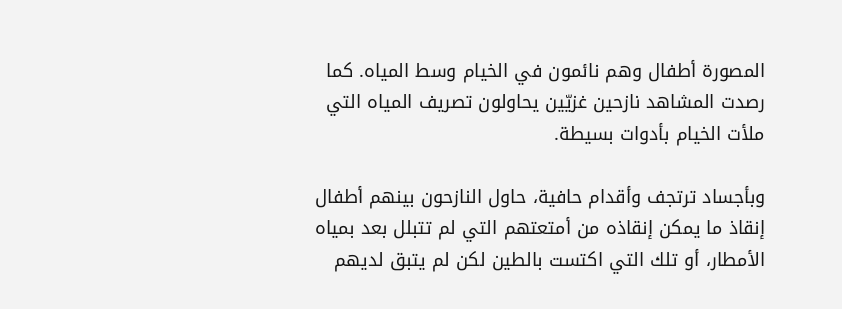المصورة أطفال وهم نائمون في الخيام وسط المياه. كما رصدت المشاهد نازحين غزيّين يحاولون تصريف المياه التي ملأت الخيام بأدوات بسيطة.

وبأجساد ترتجف وأقدام حافية، حاول النازحون بينهم أطفال إنقاذ ما يمكن إنقاذه من أمتعتهم التي لم تتبلل بعد بمياه الأمطار، أو تلك التي اكتست بالطين لكن لم يتبق لديهم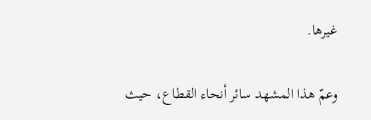غيرها.

وعمّ هذا المشهد سائر أنحاء القطاع، حيث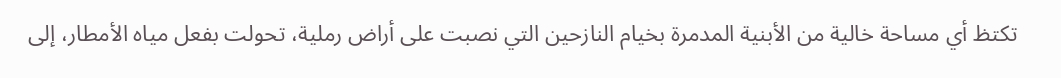تكتظ أي مساحة خالية من الأبنية المدمرة بخيام النازحين التي نصبت على أراض رملية، تحولت بفعل مياه الأمطار، إلى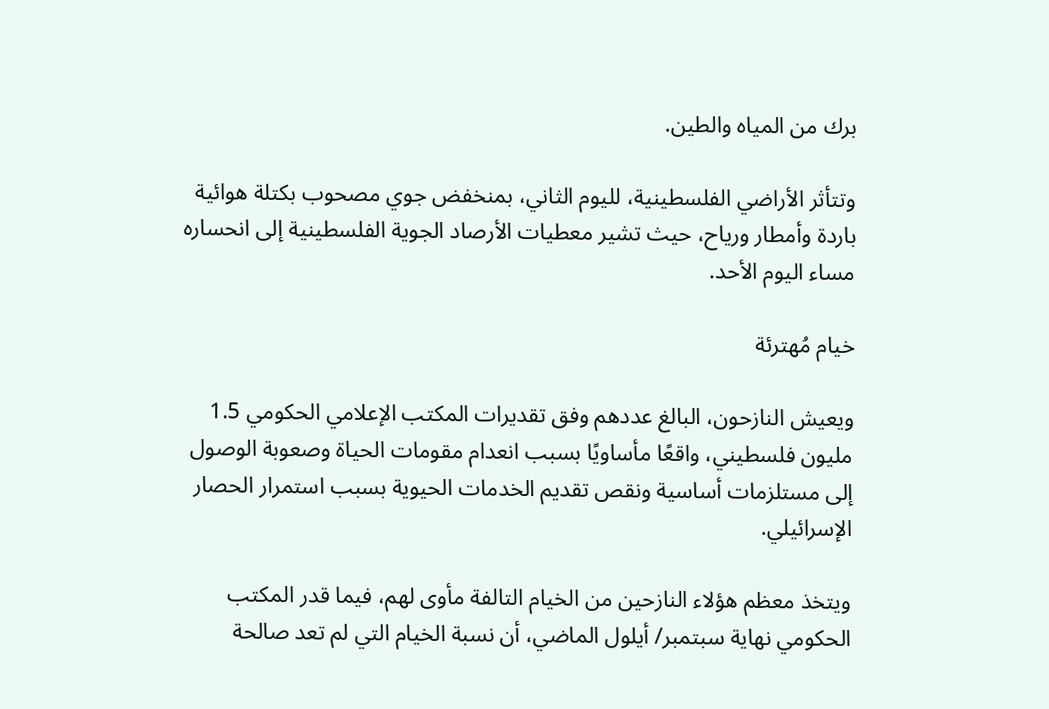برك من المياه والطين.

وتتأثر الأراضي الفلسطينية، لليوم الثاني، بمنخفض جوي مصحوب بكتلة هوائية باردة وأمطار ورياح، حيث تشير معطيات الأرصاد الجوية الفلسطينية إلى انحساره مساء اليوم الأحد.

خيام مُهترئة

ويعيش النازحون، البالغ عددهم وفق تقديرات المكتب الإعلامي الحكومي 1.5 مليون فلسطيني، واقعًا مأساويًا بسبب انعدام مقومات الحياة وصعوبة الوصول إلى مستلزمات أساسية ونقص تقديم الخدمات الحيوية بسبب استمرار الحصار الإسرائيلي.

ويتخذ معظم هؤلاء النازحين من الخيام التالفة مأوى لهم، فيما قدر المكتب الحكومي نهاية سبتمبر/ أيلول الماضي، أن نسبة الخيام التي لم تعد صالحة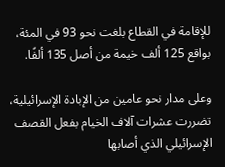للإقامة في القطاع بلغت نحو 93 في المئة، بواقع 125 ألف خيمة من أصل 135 ألفًا.

وعلى مدار نحو عامين من الإبادة الإسرائيلية، تضررت عشرات آلاف الخيام بفعل القصف الإسرائيلي الذي أصابها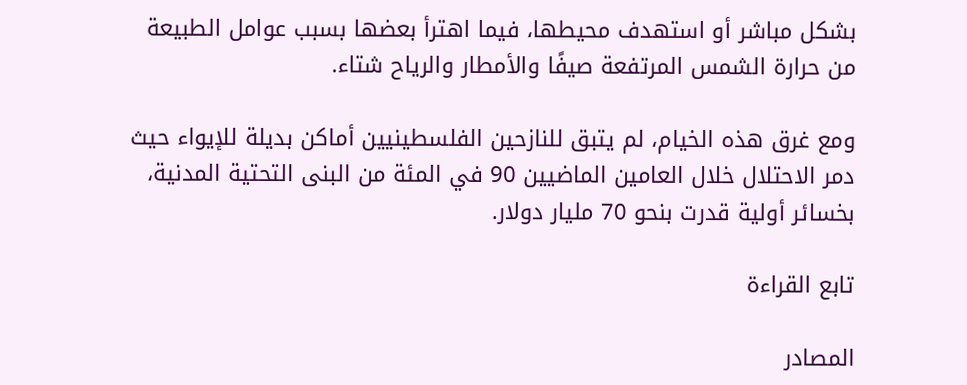بشكل مباشر أو استهدف محيطها، فيما اهترأ بعضها بسبب عوامل الطبيعة من حرارة الشمس المرتفعة صيفًا والأمطار والرياح شتاء.

ومع غرق هذه الخيام، لم يتبق للنازحين الفلسطينيين أماكن بديلة للإيواء حيث دمر الاحتلال خلال العامين الماضيين 90 في المئة من البنى التحتية المدنية، بخسائر أولية قدرت بنحو 70 مليار دولار.

تابع القراءة

المصادر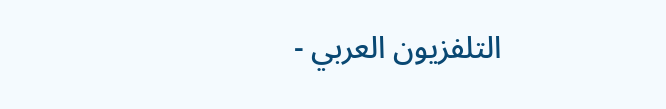التلفزيون العربي -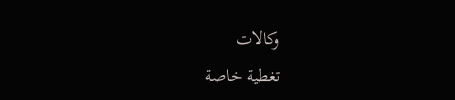وكالات
تغطية خاصة